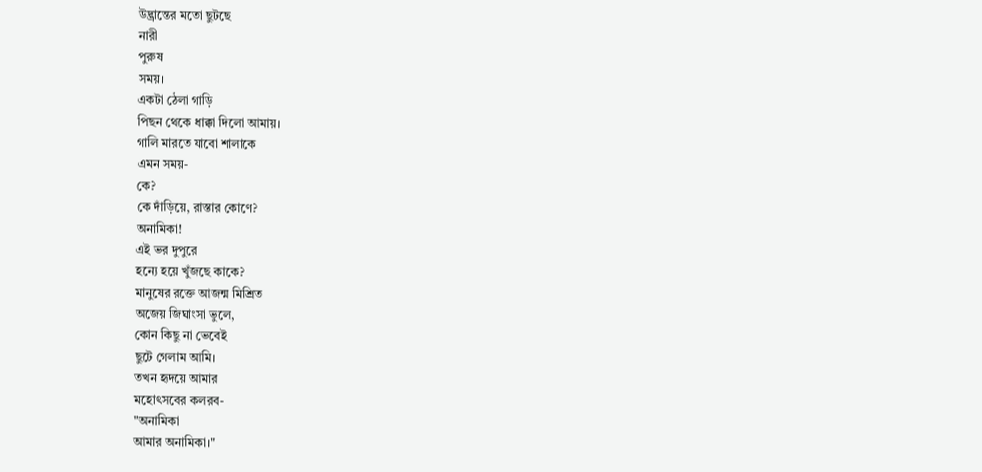উদ্ভ্রান্তের মতো ছুটছে
নারী
পুরুষ
সময়।
একটা ঠেলা গাড়ি
পিছন থেকে ধাক্কা দিলো আমায়।
গালি মারতে যাবো শালাকে
এমন সময়-
কে?
কে দাঁড়িয়ে, রাস্তার কোণে?
অনামিকা!
এই ভর দুপুরে
হন্যে হয়ে খুঁজছে কাকে?
মানুষের রক্তে আজন্ম মিশ্রিত
অজেয় জিঘাংসা ভুলে,
কোন কিছু না ভেবেই
ছুটে গেলাম আমি।
তখন হৃদয়ে আমার
মহোৎসবের কলরব-
"অনামিকা
আমার অনামিকা।"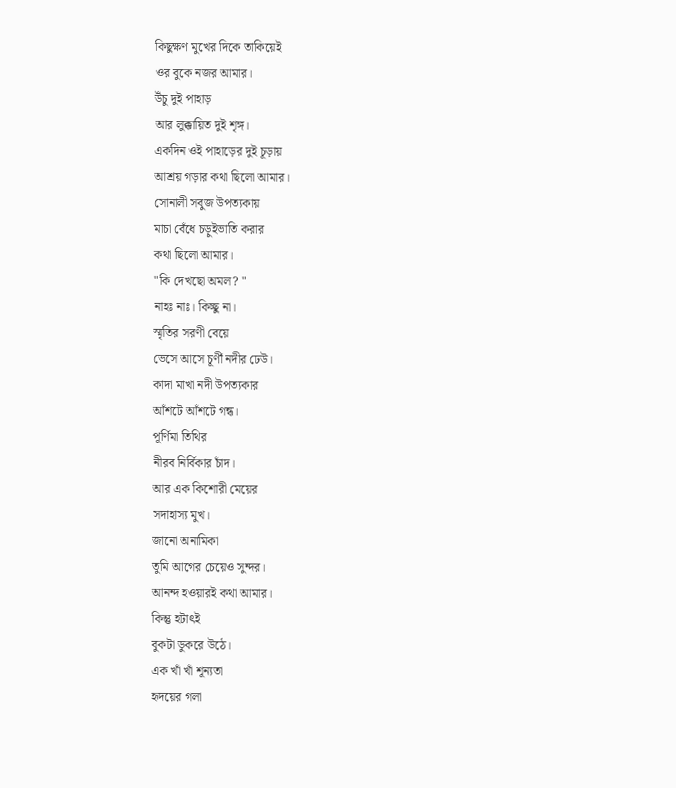কিছুক্ষণ মুখের দিকে তাকিয়েই
ওর বুকে নজর আমার।
উঁচু দুই পাহাড়
আর লুক্কায়িত দুই শৃঙ্গ।
একদিন ওই পাহাড়ের দুই চূড়ায়
আশ্রয় গড়ার কথা ছিলো আমার।
সোনালী সবুজ উপত্যকায়
মাচা বেঁধে চড়ুইভাতি করার
কথা ছিলো আমার।
"কি দেখছো অমল? "
নাহঃ নাঃ। কিচ্ছু না।
স্মৃতির সরণী বেয়ে
ভেসে আসে চূর্ণী নদীর ঢেউ।
কাদা মাখা নদী উপত্যকার
আঁশটে আঁশটে গন্ধ।
পূর্ণিমা তিথির
নীরব নির্বিকার চাঁদ।
আর এক কিশোরী মেয়ের
সদাহাস্য মুখ।
জানো অনামিকা
তুমি আগের চেয়েও সুন্দর।
আনন্দ হওয়ারই কথা আমার।
কিন্তু হটাৎই
বুকটা ডুকরে উঠে।
এক খাঁ খাঁ শূন্যতা
হৃদয়ের গলা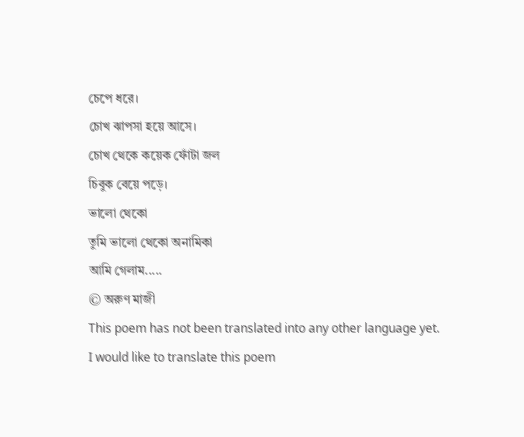চেপে ধরে।
চোখ ঝাপসা হয়ে আসে।
চোখ থেকে কয়েক ফোঁটা জল
চিবুক বেয়ে পড়ে।
ভালো থেকো
তুমি ভালো থেকো অনামিকা
আমি গেলাম.....
© অরুণ মাজী
This poem has not been translated into any other language yet.
I would like to translate this poem